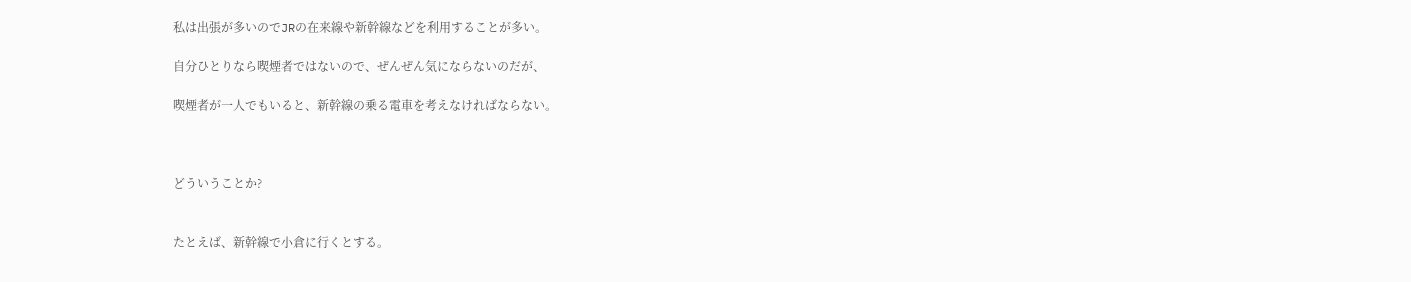私は出張が多いのでJRの在来線や新幹線などを利用することが多い。

自分ひとりなら喫煙者ではないので、ぜんぜん気にならないのだが、

喫煙者が一人でもいると、新幹線の乗る電車を考えなければならない。



どういうことか?


たとえば、新幹線で小倉に行くとする。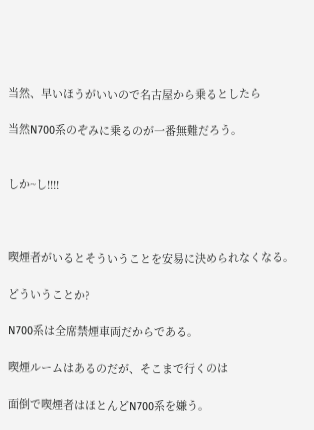当然、早いほうがいいので名古屋から乗るとしたら

当然N700系のぞみに乗るのが一番無難だろう。


しか~し!!!!



喫煙者がいるとそういうことを安易に決められなくなる。

どういうことか?

N700系は全席禁煙車両だからである。

喫煙ルームはあるのだが、そこまで行くのは

面倒で喫煙者はほとんどN700系を嫌う。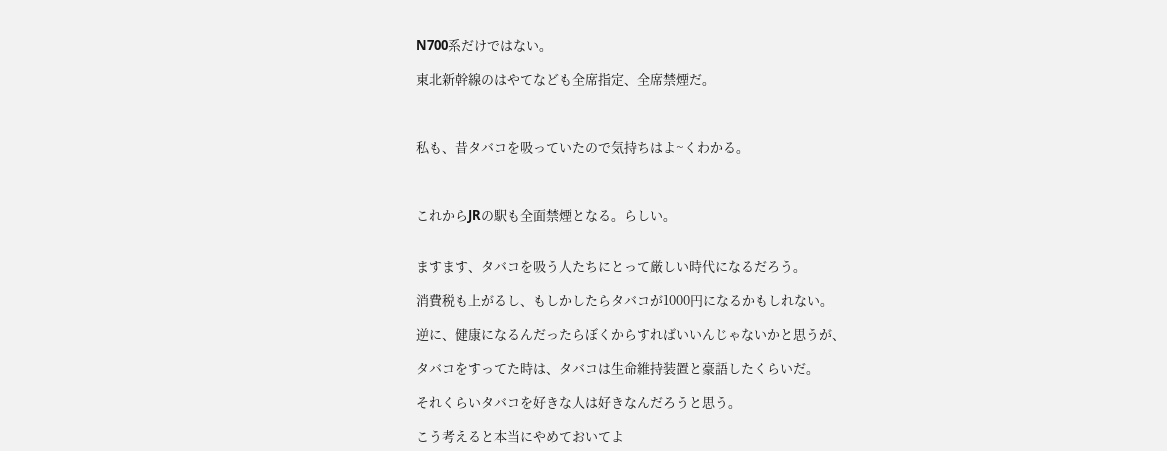N700系だけではない。

東北新幹線のはやてなども全席指定、全席禁煙だ。



私も、昔タバコを吸っていたので気持ちはよ~くわかる。



これからJRの駅も全面禁煙となる。らしい。


ますます、タバコを吸う人たちにとって厳しい時代になるだろう。

消費税も上がるし、もしかしたらタバコが1000円になるかもしれない。

逆に、健康になるんだったらぼくからすればいいんじゃないかと思うが、

タバコをすってた時は、タバコは生命維持装置と豪語したくらいだ。

それくらいタバコを好きな人は好きなんだろうと思う。

こう考えると本当にやめておいてよ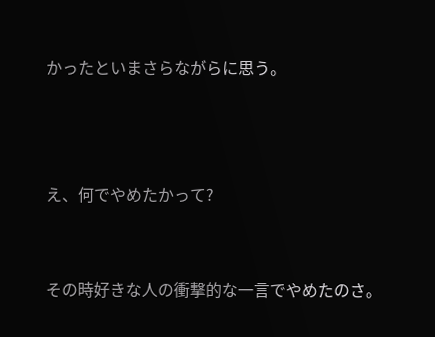かったといまさらながらに思う。



え、何でやめたかって?


その時好きな人の衝撃的な一言でやめたのさ。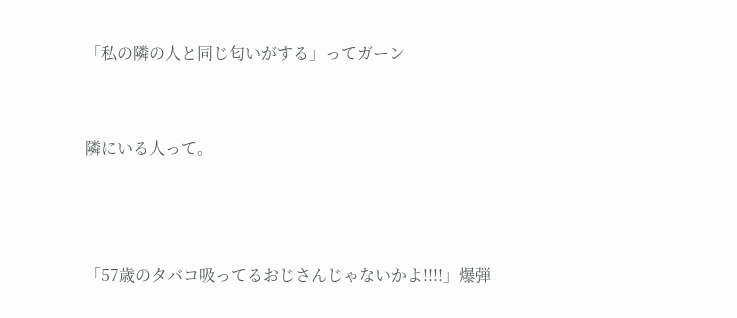「私の隣の人と同じ匂いがする」ってガーン


隣にいる人って。



「57歳のタバコ吸ってるおじさんじゃないかよ!!!!」爆弾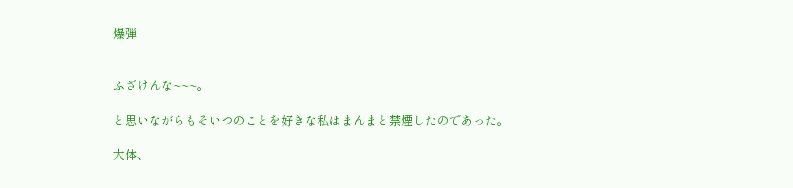爆弾


ふざけんな~~~。

と思いながらもそいつのことを好きな私はまんまと禁煙したのであった。

大体、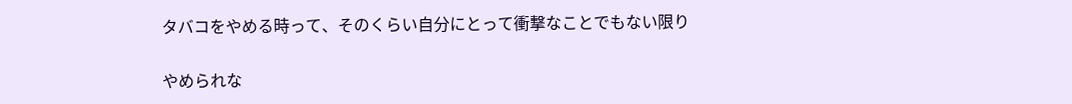タバコをやめる時って、そのくらい自分にとって衝撃なことでもない限り

やめられな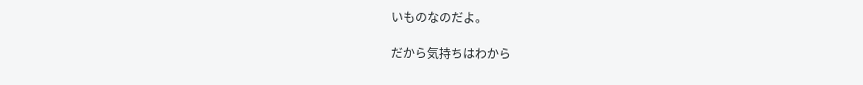いものなのだよ。

だから気持ちはわから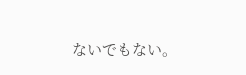ないでもない。